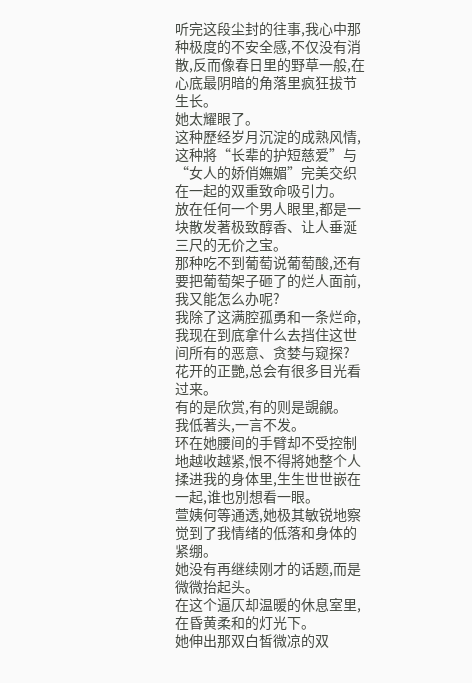听完这段尘封的往事,我心中那种极度的不安全感,不仅没有消散,反而像春日里的野草一般,在心底最阴暗的角落里疯狂拔节生长。
她太耀眼了。
这种歷经岁月沉淀的成熟风情,这种將“长辈的护短慈爱”与“女人的娇俏嫵媚”完美交织在一起的双重致命吸引力。
放在任何一个男人眼里,都是一块散发著极致醇香、让人垂涎三尺的无价之宝。
那种吃不到葡萄说葡萄酸,还有要把葡萄架子砸了的烂人面前,我又能怎么办呢?
我除了这满腔孤勇和一条烂命,我现在到底拿什么去挡住这世间所有的恶意、贪婪与窥探?
花开的正艷,总会有很多目光看过来。
有的是欣赏,有的则是覬覦。
我低著头,一言不发。
环在她腰间的手臂却不受控制地越收越紧,恨不得將她整个人揉进我的身体里,生生世世嵌在一起,谁也別想看一眼。
萱姨何等通透,她极其敏锐地察觉到了我情绪的低落和身体的紧绷。
她没有再继续刚才的话题,而是微微抬起头。
在这个逼仄却温暖的休息室里,在昏黄柔和的灯光下。
她伸出那双白皙微凉的双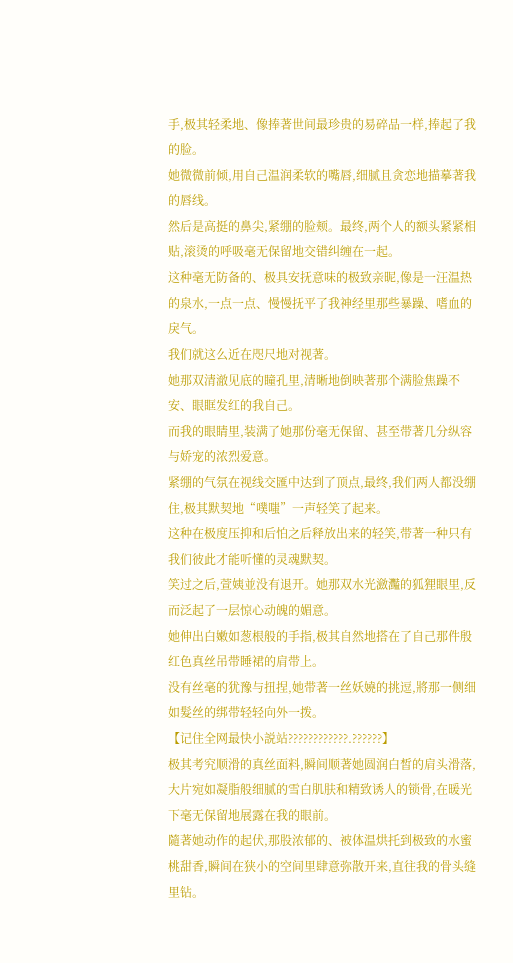手,极其轻柔地、像捧著世间最珍贵的易碎品一样,捧起了我的脸。
她微微前倾,用自己温润柔软的嘴唇,细腻且贪恋地描摹著我的唇线。
然后是高挺的鼻尖,紧绷的脸颊。最终,两个人的额头紧紧相贴,滚烫的呼吸毫无保留地交错纠缠在一起。
这种毫无防备的、极具安抚意味的极致亲昵,像是一汪温热的泉水,一点一点、慢慢抚平了我神经里那些暴躁、嗜血的戾气。
我们就这么近在咫尺地对视著。
她那双清澈见底的瞳孔里,清晰地倒映著那个满脸焦躁不安、眼眶发红的我自己。
而我的眼睛里,装满了她那份毫无保留、甚至带著几分纵容与娇宠的浓烈爱意。
紧绷的气氛在视线交匯中达到了顶点,最终,我们两人都没绷住,极其默契地“噗嗤”一声轻笑了起来。
这种在极度压抑和后怕之后释放出来的轻笑,带著一种只有我们彼此才能听懂的灵魂默契。
笑过之后,萱姨並没有退开。她那双水光瀲灩的狐狸眼里,反而泛起了一层惊心动魄的媚意。
她伸出白嫩如葱根般的手指,极其自然地搭在了自己那件殷红色真丝吊带睡裙的肩带上。
没有丝毫的犹豫与扭捏,她带著一丝妖嬈的挑逗,將那一侧细如髮丝的绑带轻轻向外一拨。
【记住全网最快小説站????????????.??????】
极其考究顺滑的真丝面料,瞬间顺著她圆润白皙的肩头滑落,大片宛如凝脂般细腻的雪白肌肤和精致诱人的锁骨,在暖光下毫无保留地展露在我的眼前。
隨著她动作的起伏,那股浓郁的、被体温烘托到极致的水蜜桃甜香,瞬间在狭小的空间里肆意弥散开来,直往我的骨头缝里钻。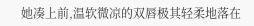她凑上前,温软微凉的双唇极其轻柔地落在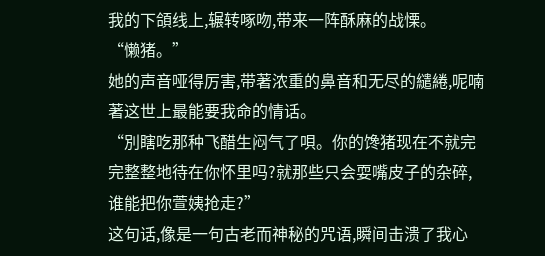我的下頜线上,辗转啄吻,带来一阵酥麻的战慄。
“懒猪。”
她的声音哑得厉害,带著浓重的鼻音和无尽的繾綣,呢喃著这世上最能要我命的情话。
“別瞎吃那种飞醋生闷气了唄。你的馋猪现在不就完完整整地待在你怀里吗?就那些只会耍嘴皮子的杂碎,谁能把你萱姨抢走?”
这句话,像是一句古老而神秘的咒语,瞬间击溃了我心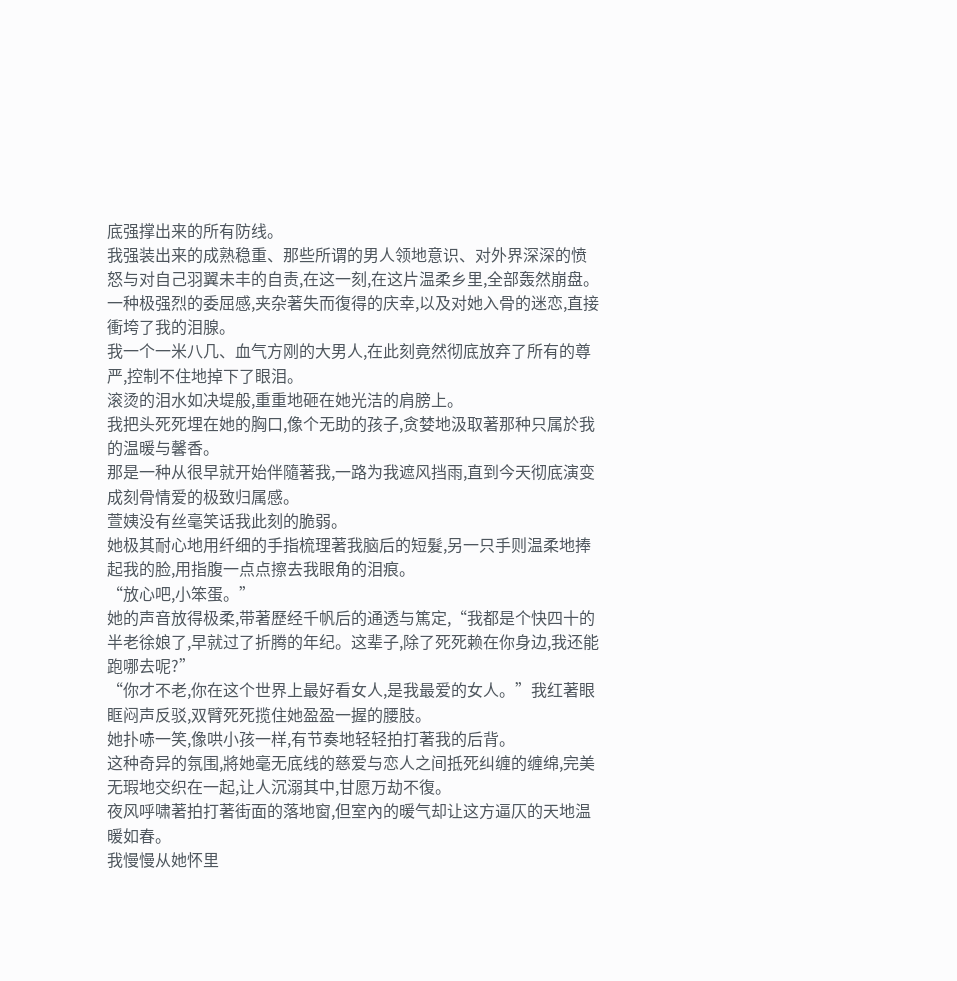底强撑出来的所有防线。
我强装出来的成熟稳重、那些所谓的男人领地意识、对外界深深的愤怒与对自己羽翼未丰的自责,在这一刻,在这片温柔乡里,全部轰然崩盘。
一种极强烈的委屈感,夹杂著失而復得的庆幸,以及对她入骨的迷恋,直接衝垮了我的泪腺。
我一个一米八几、血气方刚的大男人,在此刻竟然彻底放弃了所有的尊严,控制不住地掉下了眼泪。
滚烫的泪水如决堤般,重重地砸在她光洁的肩膀上。
我把头死死埋在她的胸口,像个无助的孩子,贪婪地汲取著那种只属於我的温暖与馨香。
那是一种从很早就开始伴隨著我,一路为我遮风挡雨,直到今天彻底演变成刻骨情爱的极致归属感。
萱姨没有丝毫笑话我此刻的脆弱。
她极其耐心地用纤细的手指梳理著我脑后的短髮,另一只手则温柔地捧起我的脸,用指腹一点点擦去我眼角的泪痕。
“放心吧,小笨蛋。”
她的声音放得极柔,带著歷经千帆后的通透与篤定,“我都是个快四十的半老徐娘了,早就过了折腾的年纪。这辈子,除了死死赖在你身边,我还能跑哪去呢?”
“你才不老,你在这个世界上最好看女人,是我最爱的女人。”我红著眼眶闷声反驳,双臂死死揽住她盈盈一握的腰肢。
她扑哧一笑,像哄小孩一样,有节奏地轻轻拍打著我的后背。
这种奇异的氛围,將她毫无底线的慈爱与恋人之间抵死纠缠的缠绵,完美无瑕地交织在一起,让人沉溺其中,甘愿万劫不復。
夜风呼啸著拍打著街面的落地窗,但室內的暖气却让这方逼仄的天地温暖如春。
我慢慢从她怀里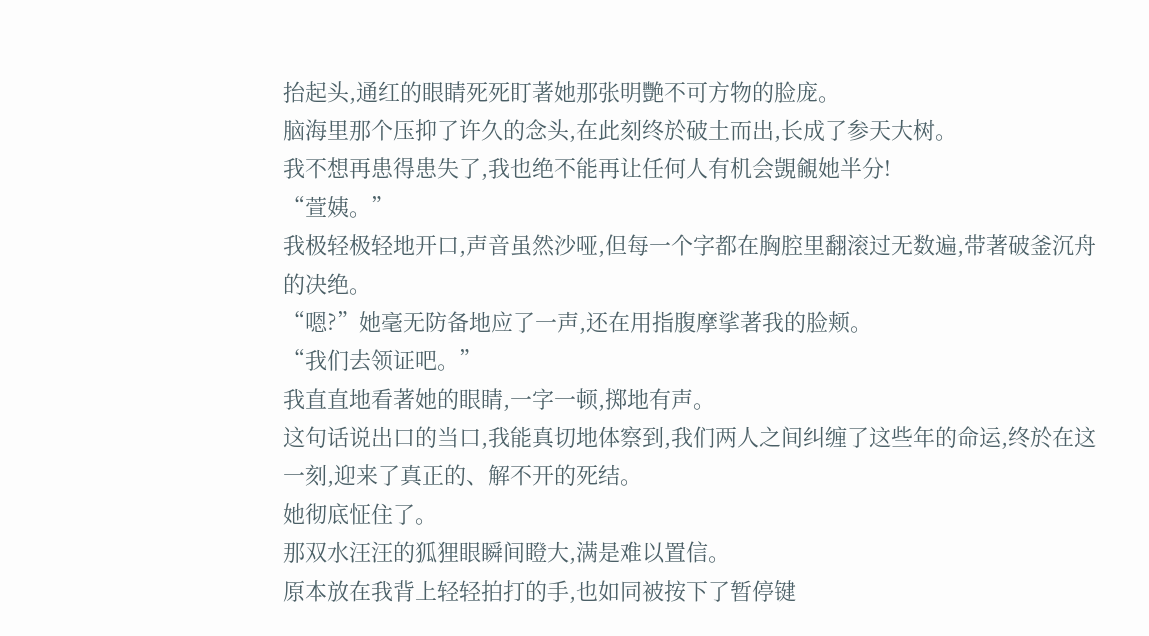抬起头,通红的眼睛死死盯著她那张明艷不可方物的脸庞。
脑海里那个压抑了许久的念头,在此刻终於破土而出,长成了参天大树。
我不想再患得患失了,我也绝不能再让任何人有机会覬覦她半分!
“萱姨。”
我极轻极轻地开口,声音虽然沙哑,但每一个字都在胸腔里翻滚过无数遍,带著破釜沉舟的决绝。
“嗯?”她毫无防备地应了一声,还在用指腹摩挲著我的脸颊。
“我们去领证吧。”
我直直地看著她的眼睛,一字一顿,掷地有声。
这句话说出口的当口,我能真切地体察到,我们两人之间纠缠了这些年的命运,终於在这一刻,迎来了真正的、解不开的死结。
她彻底怔住了。
那双水汪汪的狐狸眼瞬间瞪大,满是难以置信。
原本放在我背上轻轻拍打的手,也如同被按下了暂停键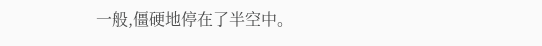一般,僵硬地停在了半空中。